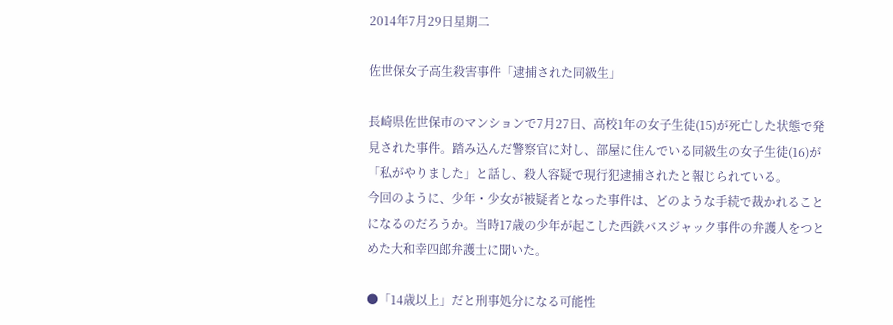2014年7月29日星期二

佐世保女子高生殺害事件「逮捕された同級生」

長崎県佐世保市のマンションで7月27日、高校1年の女子生徒(15)が死亡した状態で発見された事件。踏み込んだ警察官に対し、部屋に住んでいる同級生の女子生徒(16)が「私がやりました」と話し、殺人容疑で現行犯逮捕されたと報じられている。
今回のように、少年・少女が被疑者となった事件は、どのような手続で裁かれることになるのだろうか。当時17歳の少年が起こした西鉄バスジャック事件の弁護人をつとめた大和幸四郎弁護士に聞いた。

●「14歳以上」だと刑事処分になる可能性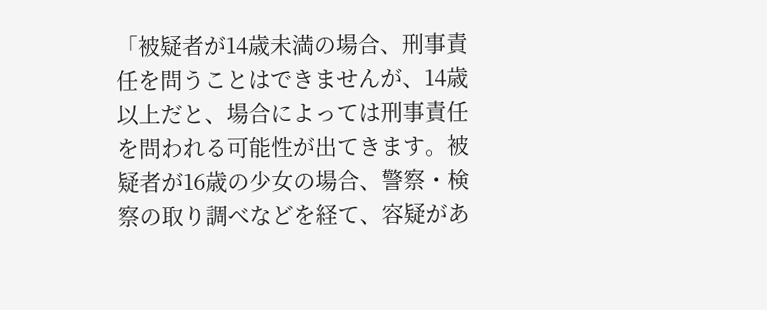「被疑者が14歳未満の場合、刑事責任を問うことはできませんが、14歳以上だと、場合によっては刑事責任を問われる可能性が出てきます。被疑者が16歳の少女の場合、警察・検察の取り調べなどを経て、容疑があ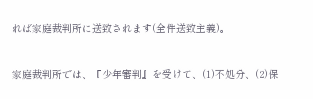れば家庭裁判所に送致されます(全件送致主義)。

家庭裁判所では、『少年審判』を受けて、(1)不処分、(2)保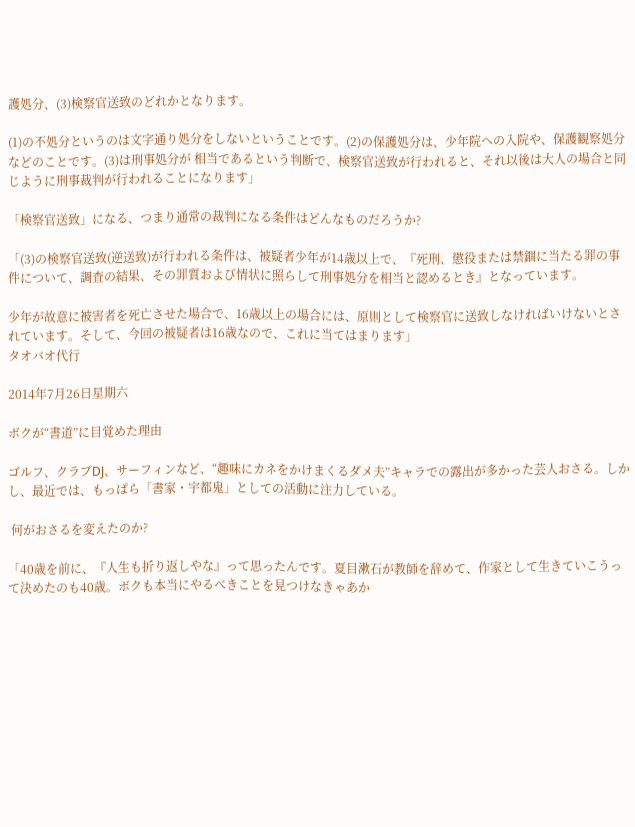護処分、(3)検察官送致のどれかとなります。

(1)の不処分というのは文字通り処分をしないということです。(2)の保護処分は、少年院への入院や、保護観察処分などのことです。(3)は刑事処分が 相当であるという判断で、検察官送致が行われると、それ以後は大人の場合と同じように刑事裁判が行われることになります」

「検察官送致」になる、つまり通常の裁判になる条件はどんなものだろうか?

「(3)の検察官送致(逆送致)が行われる条件は、被疑者少年が14歳以上で、『死刑、懲役または禁錮に当たる罪の事件について、調査の結果、その罪質および情状に照らして刑事処分を相当と認めるとき』となっています。

少年が故意に被害者を死亡させた場合で、16歳以上の場合には、原則として検察官に送致しなければいけないとされています。そして、今回の被疑者は16歳なので、これに当てはまります」
タオバオ代行

2014年7月26日星期六

ボクが“書道”に目覚めた理由

ゴルフ、クラブDJ、サーフィンなど、“趣味にカネをかけまくるダメ夫”キャラでの露出が多かった芸人おさる。しかし、最近では、もっぱら「書家・宇都鬼」としての活動に注力している。

 何がおさるを変えたのか?

「40歳を前に、『人生も折り返しやな』って思ったんです。夏目漱石が教師を辞めて、作家として生きていこうって決めたのも40歳。ボクも本当にやるべきことを見つけなきゃあか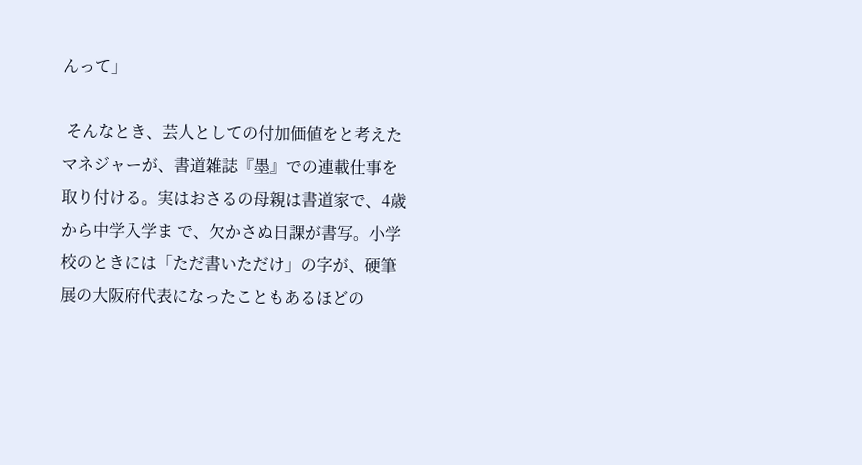んって」

 そんなとき、芸人としての付加価値をと考えたマネジャーが、書道雑誌『墨』での連載仕事を取り付ける。実はおさるの母親は書道家で、4歳から中学入学ま で、欠かさぬ日課が書写。小学校のときには「ただ書いただけ」の字が、硬筆展の大阪府代表になったこともあるほどの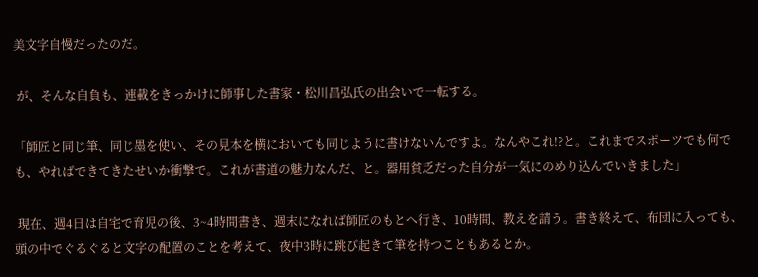美文字自慢だったのだ。

 が、そんな自負も、連載をきっかけに師事した書家・松川昌弘氏の出会いで一転する。

「師匠と同じ筆、同じ墨を使い、その見本を横においても同じように書けないんですよ。なんやこれ!?と。これまでスポーツでも何でも、やればできてきたせいか衝撃で。これが書道の魅力なんだ、と。器用貧乏だった自分が一気にのめり込んでいきました」

 現在、週4日は自宅で育児の後、3~4時間書き、週末になれば師匠のもとへ行き、10時間、教えを請う。書き終えて、布団に入っても、頭の中でぐるぐると文字の配置のことを考えて、夜中3時に跳び起きて筆を持つこともあるとか。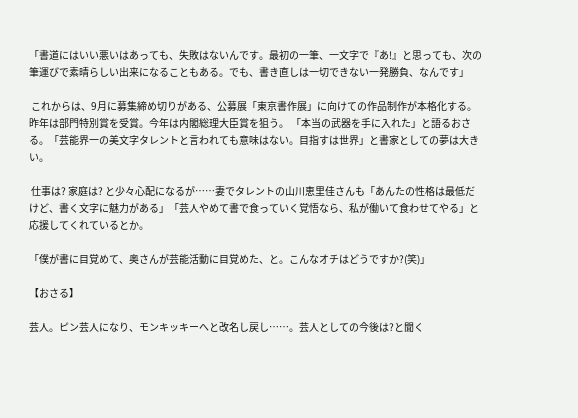「書道にはいい悪いはあっても、失敗はないんです。最初の一筆、一文字で『あ!』と思っても、次の筆運びで素晴らしい出来になることもある。でも、書き直しは一切できない一発勝負、なんです」

 これからは、9月に募集締め切りがある、公募展「東京書作展」に向けての作品制作が本格化する。昨年は部門特別賞を受賞。今年は内閣総理大臣賞を狙う。 「本当の武器を手に入れた」と語るおさる。「芸能界一の美文字タレントと言われても意味はない。目指すは世界」と書家としての夢は大きい。

 仕事は? 家庭は? と少々心配になるが……妻でタレントの山川恵里佳さんも「あんたの性格は最低だけど、書く文字に魅力がある」「芸人やめて書で食っていく覚悟なら、私が働いて食わせてやる」と応援してくれているとか。

「僕が書に目覚めて、奥さんが芸能活動に目覚めた、と。こんなオチはどうですか?(笑)」

【おさる】

芸人。ピン芸人になり、モンキッキーへと改名し戻し……。芸人としての今後は?と聞く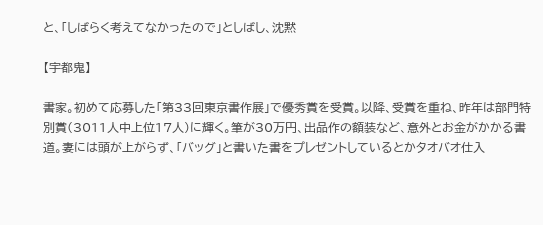と、「しばらく考えてなかったので」としばし、沈黙

【宇都鬼】

書家。初めて応募した「第33回東京書作展」で優秀賞を受賞。以降、受賞を重ね、昨年は部門特別賞(3011人中上位17人)に輝く。筆が30万円、出品作の額装など、意外とお金がかかる書道。妻には頭が上がらず、「バッグ」と書いた書をプレゼントしているとかタオバオ仕入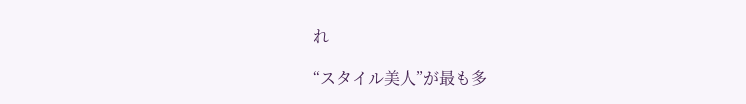れ

“スタイル美人”が最も多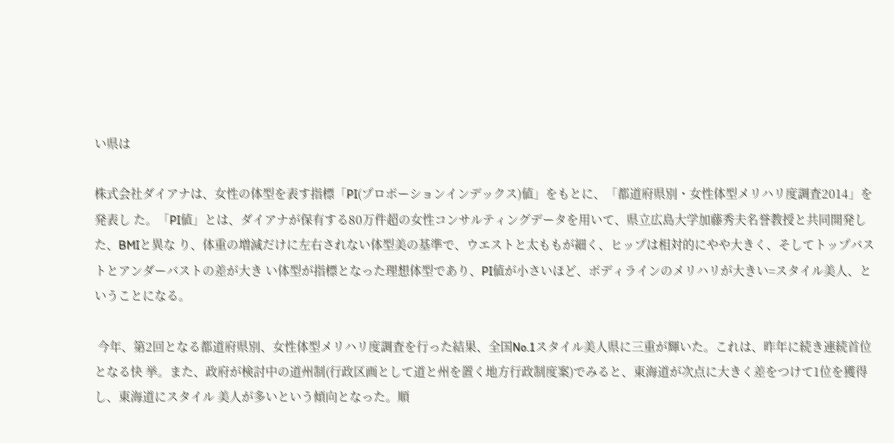い県は

株式会社ダイアナは、女性の体型を表す指標「PI(プロポーションインデックス)値」をもとに、「都道府県別・女性体型メリハリ度調査2014」を発表し た。「PI値」とは、ダイアナが保有する80万件超の女性コンサルティングデータを用いて、県立広島大学加藤秀夫名誉教授と共同開発した、BMIと異な り、体重の増減だけに左右されない体型美の基準で、ウエストと太ももが細く、ヒップは相対的にやや大きく、そしてトップバストとアンダーバストの差が大き い体型が指標となった理想体型であり、PI値が小さいほど、ボディラインのメリハリが大きい=スタイル美人、ということになる。

 今年、第2回となる都道府県別、女性体型メリハリ度調査を行った結果、全国No.1スタイル美人県に三重が輝いた。これは、昨年に続き連続首位となる快 挙。また、政府が検討中の道州制(行政区画として道と州を置く地方行政制度案)でみると、東海道が次点に大きく差をつけて1位を獲得し、東海道にスタイル 美人が多いという傾向となった。順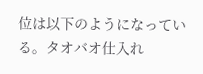位は以下のようになっている。タオバオ仕入れ